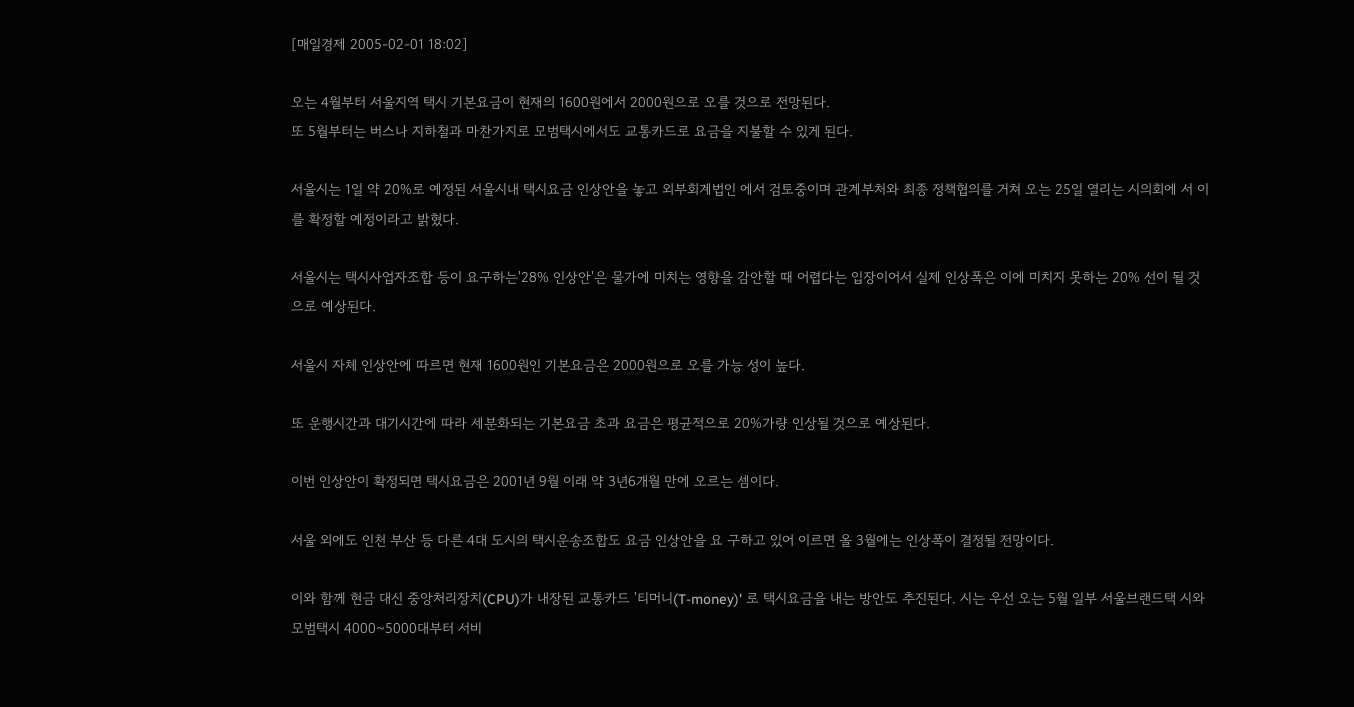[매일경제 2005-02-01 18:02]

오는 4월부터 서울지역 택시 기본요금이 현재의 1600원에서 2000원으로 오를 것으로 전망된다.
또 5월부터는 버스나 지하철과 마찬가지로 모범택시에서도 교통카드로 요금을 지불할 수 있게 된다.

서울시는 1일 약 20%로 예정된 서울시내 택시요금 인상안을 놓고 외부회계법인 에서 검토중이며 관계부처와 최종 정책협의를 거쳐 오는 25일 열리는 시의회에 서 이를 확정할 예정이라고 밝혔다.

서울시는 택시사업자조합 등이 요구하는'28% 인상안'은 물가에 미치는 영향을 감안할 때 어렵다는 입장이어서 실제 인상폭은 이에 미치지 못하는 20% 선이 될 것으로 예상된다.

서울시 자체 인상안에 따르면 현재 1600원인 기본요금은 2000원으로 오를 가능 성이 높다.

또 운행시간과 대기시간에 따라 세분화되는 기본요금 초과 요금은 평균적으로 20%가량 인상될 것으로 예상된다.

이번 인상안이 확정되면 택시요금은 2001년 9월 이래 약 3년6개월 만에 오르는 셈이다.

서울 외에도 인천 부산 등 다른 4대 도시의 택시운송조합도 요금 인상안을 요 구하고 있어 이르면 올 3월에는 인상폭이 결정될 전망이다.

이와 함께 현금 대신 중앙처리장치(CPU)가 내장된 교통카드 '티머니(T-money)' 로 택시요금을 내는 방안도 추진된다. 시는 우선 오는 5월 일부 서울브랜드택 시와 모범택시 4000~5000대부터 서비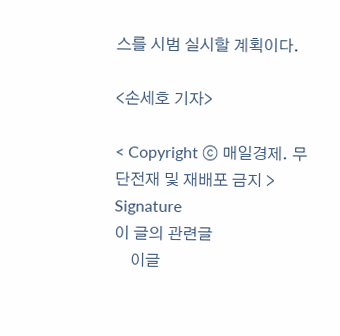스를 시범 실시할 계획이다.

<손세호 기자>

< Copyright ⓒ 매일경제. 무단전재 및 재배포 금지 >
Signature
이 글의 관련글
    이글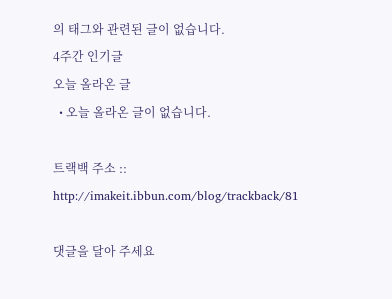의 태그와 관련된 글이 없습니다.
4주간 인기글
오늘 올라온 글
  • 오늘 올라온 글이 없습니다.

트랙백 주소 :: http://imakeit.ibbun.com/blog/trackback/81

댓글을 달아 주세요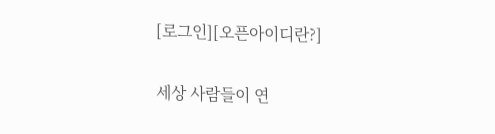[로그인][오픈아이디란?]

세상 사람들이 연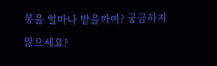봉을 얼마나 받을까여? 궁금하지 않으세요?